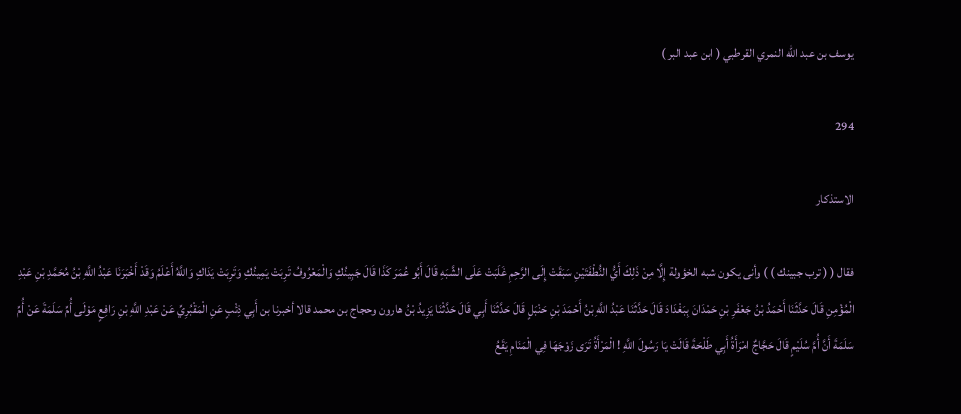يوسف بن عبد الله النمري القرطبي ( ابن عبد البر )

294

الاستذكار

فقال ( ( ترب جبينك ) ) وأنى يكون شبه الخؤولة إِلَّا مِنْ ذَلِكَ أَيُّ النُّطْفَتَيْنِ سَبَقَتْ إِلَى الرَّحِمِ غَلَبَتْ عَلَى الشَّبَهِ قَالَ أَبُو عُمَرَ كَذَا قَالَ جَبِينُكِ وَالْمَعْرُوفُ تَرِبَتْ يَمِينُكِ وَتَرِبَتْ يَدَاكِ وَاللَّهُ أَعْلَمُ وَقَدْ أَخْبَرَنَا عَبْدُ اللَّهِ بْنُ مُحَمَّدِ بْنِ عَبْدِ الْمُؤْمِنِ قَالَ حَدَّثَنَا أَحْمَدُ بْنُ جَعْفَرِ بْنِ حَمْدَانَ بِبَغْدَادَ قَالَ حَدَّثَنَا عَبْدُ اللَّهِ بْنُ أَحْمَدَ بْنِ حَنْبَلٍ قَالَ حَدَّثَنَا أَبِي قَالَ حَدَّثْنَا يَزِيدُ بْنُ هارون وحجاج بن محمد قالا أخبرنا بن أَبِي ذِئْبٍ عَنِ الْمَقْبُرِيِّ عَنْ عَبْدِ اللَّهِ بْنِ رَافِعٍ مَوْلَى أُمِّ سَلَمَةَ عَنْ أُمِّ سَلَمَةَ أَنَّ أُمَّ سُلَيْمٍ قَالَ حَجَّاجٌ امْرَأَةُ أَبِي طَلْحَةَ قَالَتْ يَا رَسُولَ اللَّهِ ! الْمَرْأَةُ تَرَى زَوْجَهَا فِي الْمَنَامِ يَقَعُ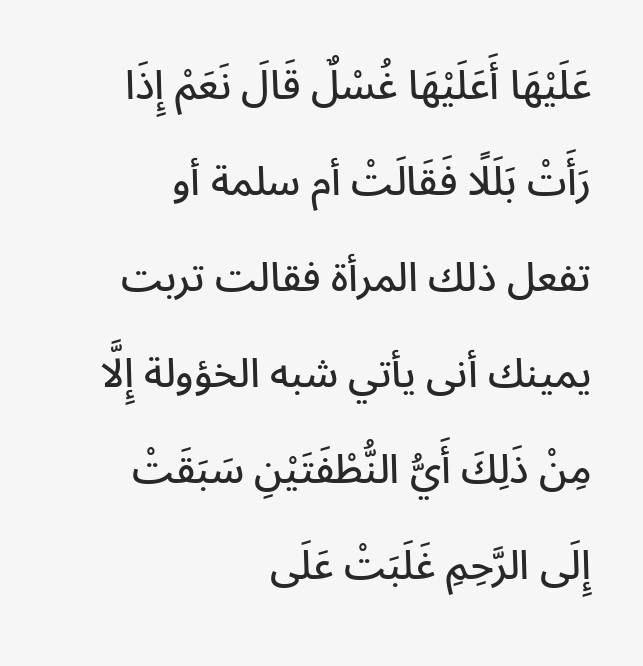عَلَيْهَا أَعَلَيْهَا غُسْلٌ قَالَ نَعَمْ إِذَا رَأَتْ بَلَلًا فَقَالَتْ أم سلمة أو تفعل ذلك المرأة فقالت تربت يمينك أنى يأتي شبه الخؤولة إِلَّا مِنْ ذَلِكَ أَيُّ النُّطْفَتَيْنِ سَبَقَتْ إِلَى الرَّحِمِ غَلَبَتْ عَلَى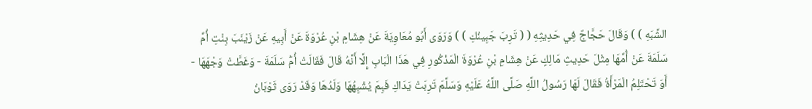الشَّبَهِ ) ) وَقَالَ حَجَّاجٌ فِي حَدِيثِهِ ( ( تَرِبَ جَبِينُكِ ) ) وَرَوَى أَبُو مُعَاوِيَةَ عَنْ هِشَامِ بْنِ عُرْوَةَ عَنْ أَبِيهِ عَنْ زَيْنَبَ بِنْتِ أُمِّ سَلَمَةَ عَنْ أُمِّهَا مِثْلَ حَدِيثِ مَالِكٍ عَنْ هِشَامِ بْنِ عُرْوَةَ الْمَذْكُورِ فِي هَذَا الْبَابِ إِلَّا أَنَّهُ قَالَ فَقَالَتْ أُمُّ سَلَمَةَ - وَغَطَّتْ وَجْهَهَا - أَوَ تَحْتَلِمُ الْمَرْأَةُ فَقَالَ لَهَا رَسُولُ اللَّهِ صَلَّى اللَّهُ عَلَيْهِ وَسَلَّمَ تَرِبَتْ يَدَاكِ فَبِمَ يُشْبِهُهَا وَلَدُهَا وَقَدْ رَوَى ثَوْبَانُ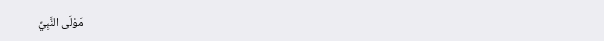مَوْلَى النَّبِيِّ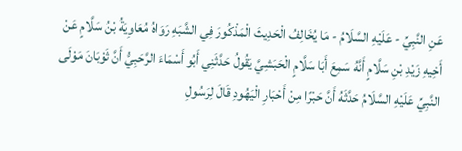عَنِ النَّبِيِّ - عَلَيْهِ السَّلَامُ - مَا يُخَالِفُ الْحَدِيثَ الْمَذْكُورَ فِي الشَّبَهِ رَوَاهُ مُعَاوِيَةُ بْنُ سَلَّامٍ عَنْ أَخِيهِ زَيْدِ بْنِ سَلَّامٍ أَنَّهُ سَمِعَ أَبَا سَلَّامٍ الْحَبَشِيَّ يَقُولُ حَدَّثَنِي أَبُو أَسْمَاءَ الرَّحَبِيُّ أَنَّ ثَوْبَانَ مَوْلَى النَّبِيِّ عَلَيْهِ السَّلَامُ حَدَّثَهُ أَنَّ حَبْرًا مِنْ أَحْبَارِ الْيَهُودِ قَالَ لِرَسُولِ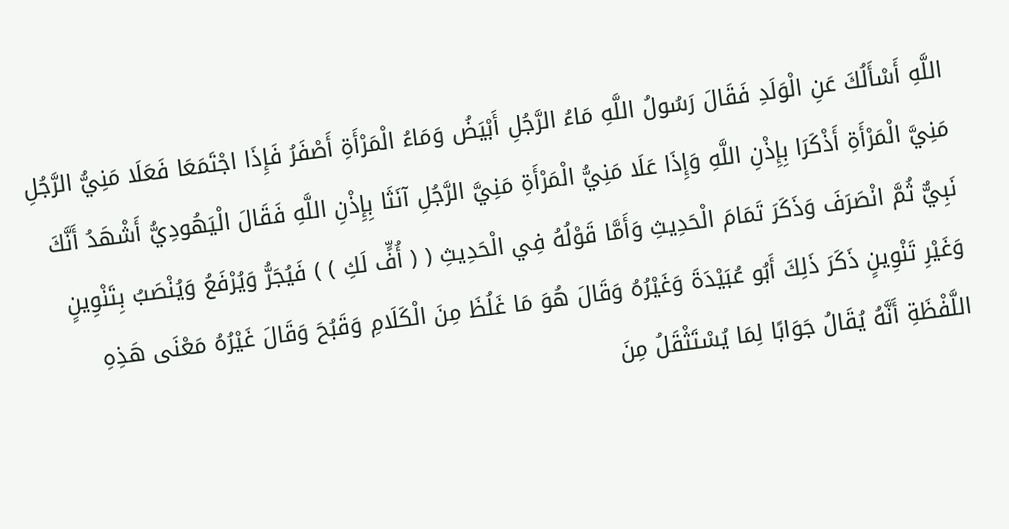اللَّهِ أَسْأَلُكَ عَنِ الْوَلَدِ فَقَالَ رَسُولُ اللَّهِ مَاءُ الرَّجُلِ أَبْيَضُ وَمَاءُ الْمَرْأَةِ أَصْفَرُ فَإِذَا اجْتَمَعَا فَعَلَا مَنِيُّ الرَّجُلِ مَنِيَّ الْمَرْأَةِ أَذْكَرَا بِإِذْنِ اللَّهِ وَإِذَا عَلَا مَنِيُّ الْمَرْأَةِ مَنِيَّ الرَّجُلِ آنَثَا بِإِذْنِ اللَّهِ فَقَالَ الْيَهُودِيُّ أَشْهَدُ أَنَّكَ نَبِيٌّ ثُمَّ انْصَرَفَ وَذَكَرَ تَمَامَ الْحَدِيثِ وَأَمَّا قَوْلُهُ فِي الْحَدِيثِ ( ( أُفٍّ لَكِ ) ) فَيُجَرُّ وَيُرْفَعُ وَيُنْصَبُ بِتَنْوِينٍ وَغَيْرِ تَنْوِينٍ ذَكَرَ ذَلِكَ أَبُو عُبَيْدَةَ وَغَيْرُهُ وَقَالَ هُوَ مَا غَلُظَ مِنَ الْكَلَامِ وَقَبُحَ وَقَالَ غَيْرُهُ مَعْنَى هَذِهِ اللَّفْظَةِ أَنَّهُ يُقَالُ جَوَابًا لِمَا يُسْتَثْقَلُ مِنَ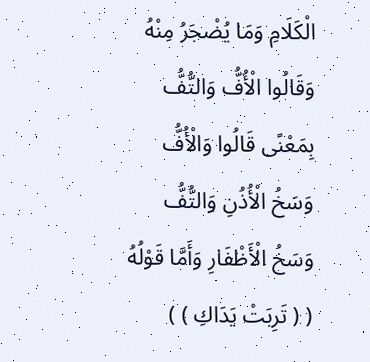الْكَلَامِ وَمَا يُضْجَرُ مِنْهُ وَقَالُوا الْأُفُّ وَالتُّفُّ بِمَعْنًى قَالُوا وَالْأُفُّ وَسَخُ الْأُذُنِ وَالتُّفُّ وَسَخُ الْأَظْفَارِ وَأَمَّا قَوْلُهُ ( ( تَرِبَتْ يَدَاكِ ) )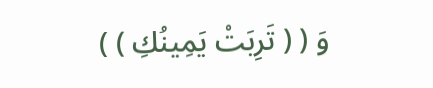وَ ( ( تَرِبَتْ يَمِينُكِ ) )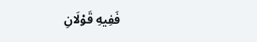فَفِيهِ قَوْلَانِ